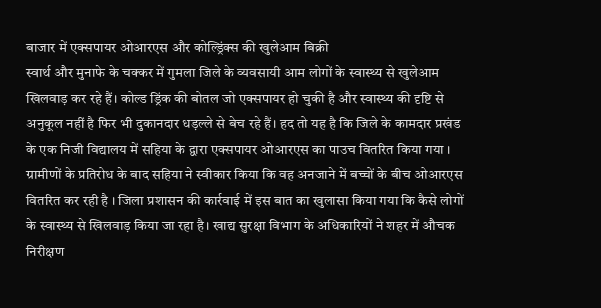बाजार में एक्सपायर ओआरएस और कोल्ड्रिंक्स की खुलेआम बिक्री
स्वार्थ और मुनाफे के चक्कर में गुमला जिले के व्यवसायी आम लोगों के स्वास्थ्य से खुलेआम खिलवाड़ कर रहे हैं। कोल्ड ड्रिंक की बोतल जो एक्सपायर हो चुकी है और स्वास्थ्य की दृष्टि से अनुकूल नहीं है फिर भी दुकानदार धड़ल्ले से बेच रहे हैं। हद तो यह है कि जिले के कामदार प्रखंड के एक निजी विद्यालय में सहिया के द्वारा एक्सपायर ओआरएस का पाउच वितरित किया गया । ग्रामीणों के प्रतिरोध के बाद सहिया ने स्वीकार किया कि वह अनजाने में बच्चों के बीच ओआरएस वितरित कर रही है । जिला प्रशासन की कार्रवाई में इस बात का खुलासा किया गया कि कैसे लोगों के स्वास्थ्य से खिलवाड़ किया जा रहा है। खाद्य सुरक्षा विभाग के अधिकारियों ने शहर में औचक निरीक्षण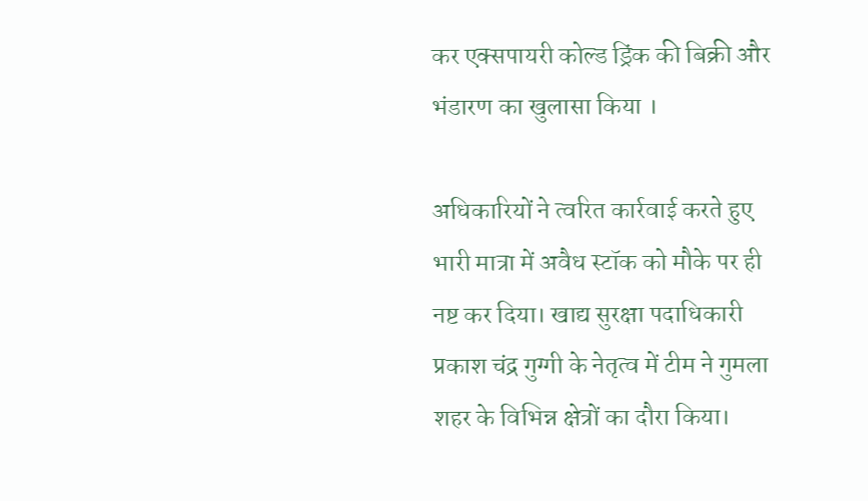कर एक्सपायरी कोल्ड ड्रिंक की बिक्री और भंडारण का खुलासा किया ।

अधिकारियों ने त्वरित कार्रवाई करते हुए भारी मात्रा में अवैध स्टॉक को मौके पर ही नष्ट कर दिया। खाद्य सुरक्षा पदाधिकारी प्रकाश चंद्र गुग्गी के नेतृत्व में टीम ने गुमला शहर के विभिन्न क्षेत्रों का दौरा किया।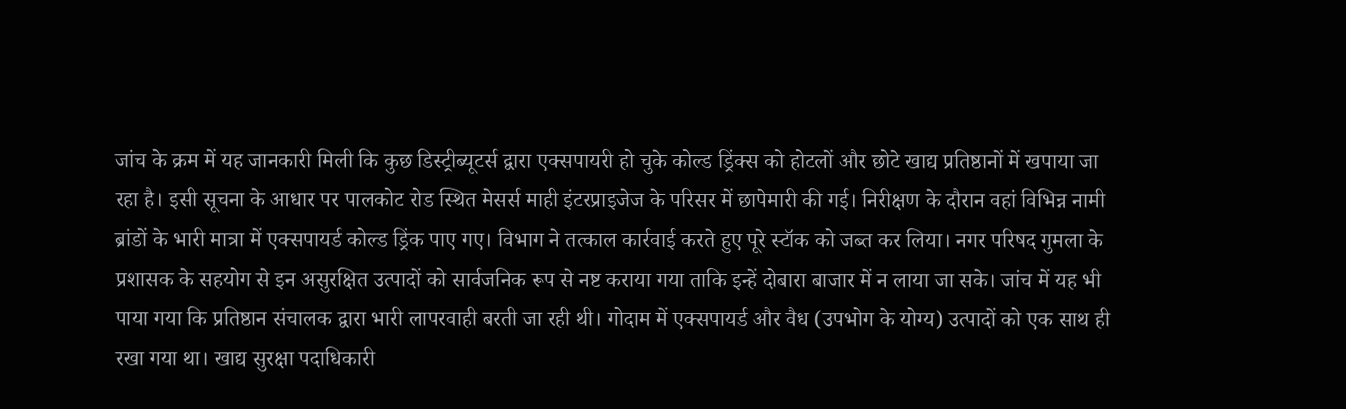जांच के क्रम में यह जानकारी मिली कि कुछ डिस्ट्रीब्यूटर्स द्वारा एक्सपायरी हो चुके कोल्ड ड्रिंक्स को होटलों और छोटे खाद्य प्रतिष्ठानों में खपाया जा रहा है। इसी सूचना के आधार पर पालकोट रोड स्थित मेसर्स माही इंटरप्राइजेज के परिसर में छापेमारी की गई। निरीक्षण के दौरान वहां विभिन्न नामी ब्रांडों के भारी मात्रा में एक्सपायर्ड कोल्ड ड्रिंक पाए गए। विभाग ने तत्काल कार्रवाई करते हुए पूरे स्टॉक को जब्त कर लिया। नगर परिषद गुमला के प्रशासक के सहयोग से इन असुरक्षित उत्पादों को सार्वजनिक रूप से नष्ट कराया गया ताकि इन्हें दोबारा बाजार में न लाया जा सके। जांच में यह भी पाया गया कि प्रतिष्ठान संचालक द्वारा भारी लापरवाही बरती जा रही थी। गोदाम में एक्सपायर्ड और वैध (उपभोग के योग्य) उत्पादों को एक साथ ही रखा गया था। खाद्य सुरक्षा पदाधिकारी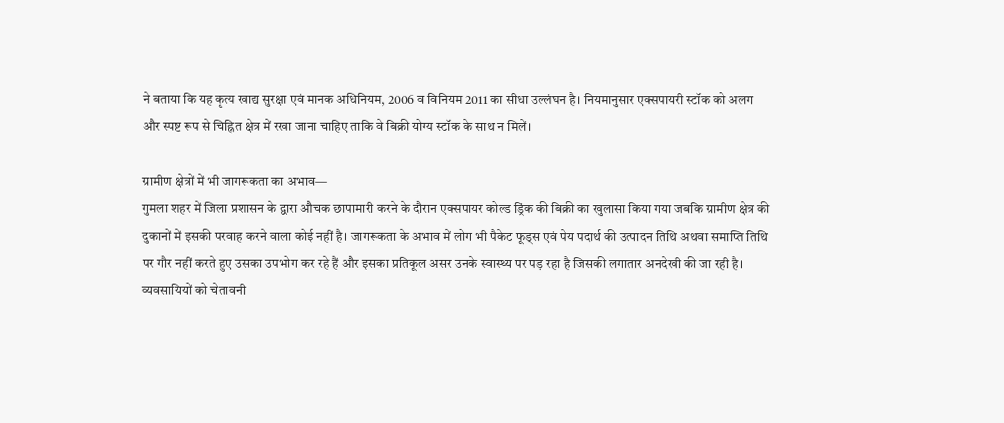ने बताया कि यह कृत्य खाद्य सुरक्षा एवं मानक अधिनियम, 2006 व विनियम 2011 का सीधा उल्लंघन है। नियमानुसार एक्सपायरी स्टॉक को अलग और स्पष्ट रूप से चिह्नित क्षेत्र में रखा जाना चाहिए ताकि वे बिक्री योग्य स्टॉक के साथ न मिलें।

ग्रामीण क्षेत्रों में भी जागरूकता का अभाव—
गुमला शहर में जिला प्रशासन के द्वारा औचक छापामारी करने के दौरान एक्सपायर कोल्ड ड्रिंक की बिक्री का खुलासा किया गया जबकि ग्रामीण क्षेत्र की दुकानों में इसकी परवाह करने वाला कोई नहीं है। जागरूकता के अभाव में लोग भी पैकेट फूड्स एवं पेय पदार्थ की उत्पादन तिथि अथवा समाप्ति तिथि पर गौर नहीं करते हुए उसका उपभोग कर रहे हैं और इसका प्रतिकूल असर उनके स्वास्थ्य पर पड़ रहा है जिसकी लगातार अनदेखी की जा रही है।
व्यवसायियों को चेतावनी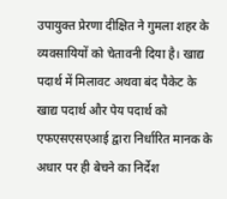उपायुक्त प्रेरणा दीक्षित ने गुमला शहर के व्यवसायियों को चेतावनी दिया है। खाद्य पदार्थ में मिलावट अथवा बंद पैकेट के खाद्य पदार्थ और पेय पदार्थ को एफएसएसएआई द्वारा निर्धारित मानक के अधार पर ही बेचने का निर्देश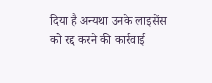दिया है अन्यथा उनके लाइसेंस को रद्द करने की कार्रवाई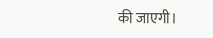की जाएगी।